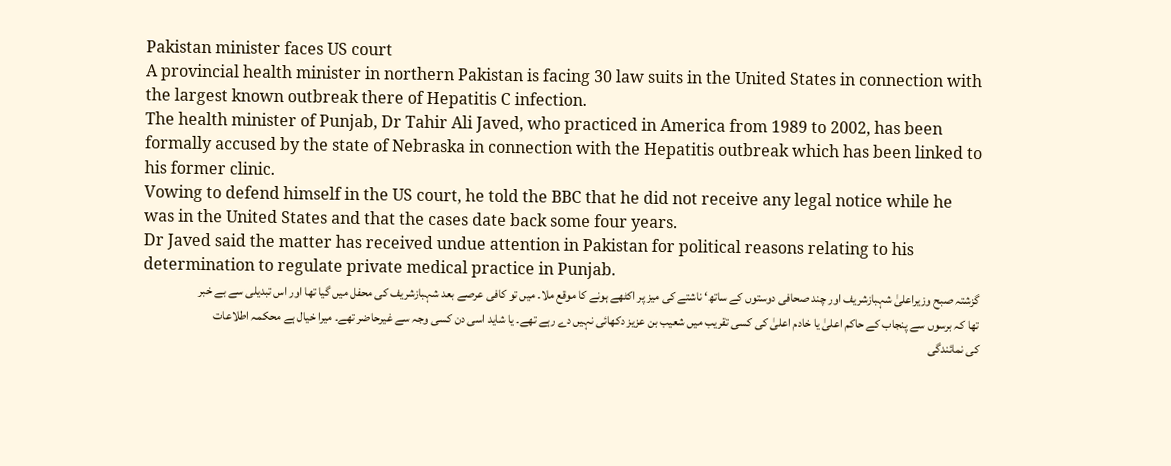Pakistan minister faces US court
A provincial health minister in northern Pakistan is facing 30 law suits in the United States in connection with the largest known outbreak there of Hepatitis C infection.
The health minister of Punjab, Dr Tahir Ali Javed, who practiced in America from 1989 to 2002, has been formally accused by the state of Nebraska in connection with the Hepatitis outbreak which has been linked to his former clinic.
Vowing to defend himself in the US court, he told the BBC that he did not receive any legal notice while he was in the United States and that the cases date back some four years.
Dr Javed said the matter has received undue attention in Pakistan for political reasons relating to his determination to regulate private medical practice in Punjab.
گزشتہ صبح وزیراعلیٰ شہبازشریف اور چند صحافی دوستوں کے ساتھ‘ ناشتے کی میز پر اکٹھے ہونے کا موقع ملا۔ میں تو کافی عرصے بعد شہبازشریف کی محفل میں گیا تھا اور اس تبدیلی سے بے خبر تھا کہ برسوں سے پنجاب کے حاکم اعلیٰ یا خادم اعلیٰ کی کسی تقریب میں شعیب بن عزیز دکھائی نہیں دے رہے تھے۔ یا شاید اسی دن کسی وجہ سے غیرحاضر تھے۔ میرا خیال ہے محکمہ اطلاعات کی نمائندگی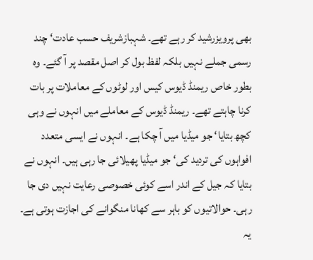بھی پرویزرشید کر رہے تھے۔ شہبازشریف حسب عادت‘ چند رسمی جملے نہیں بلکہ لفظ بول کر اصل مقصد پر آ گئے۔ وہ بطور خاص ریمنڈ ڈیوس کیس اور لوٹوں کے معاملات پر بات کرنا چاہتے تھے۔ ریمنڈ ڈیوس کے معاملے میں انہوں نے وہی کچھ بتایا‘ جو میڈیا میں آ چکا ہے۔ انہوں نے ایسی متعدد افواہوں کی تردید کی‘ جو میڈیا پھیلائی جا رہی ہیں۔ انہوں نے بتایا کہ جیل کے اندر اسے کوئی خصوصی رعایت نہیں دی جا رہی۔ حوالاتیوں کو باہر سے کھانا منگوانے کی اجازت ہوتی ہے۔ یہ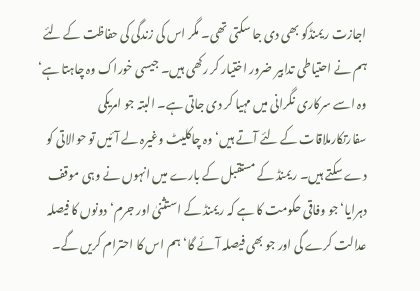اجازت ریمنڈکو بھی دی جا سکتی تھی۔ مگر اس کی زندگی کی حفاظت کے لئے ہم نے احتیاطی تدابیر ضرور اختیار کر رکھی ہیں۔ جیسی خوراک وہ چاہتا ہے‘ وہ اسے سرکاری نگرانی میں مہیا کر دی جاتی ہے۔ البتہ جو امریکی سفارتکارملاقات کے لئے آتے ہیں‘ وہ چاکلیٹ وغیرہ لے آئیں تو حوالاتی کو دے سکتے ہیں۔ ریمنڈ کے مستقبل کے بارے میں انہوں نے وہی موقف دہرایا‘ جو وفاقی حکومت کا ہے کہ ریمنڈ کے استثنیٰ اور جرم‘ دونوں کا فیصلہ عدالت کرے گی اور جو بھی فیصلہ آئے گا‘ ہم اس کا احترام کریں گے۔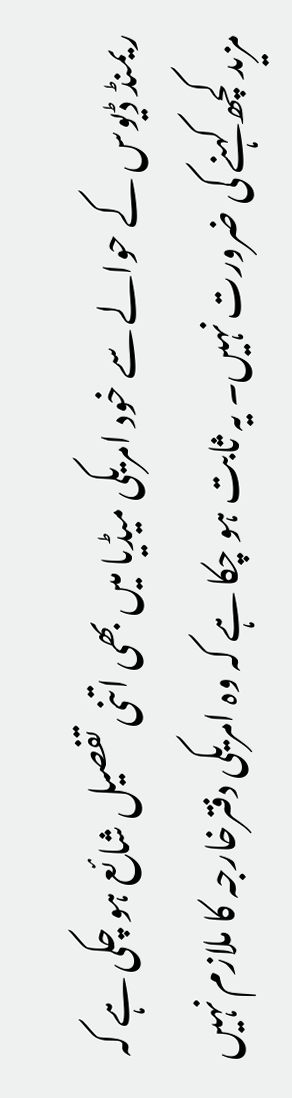ریمنڈ ڈیوس کے حوالے سے خود امریکی میڈیا میں بھی اتنی تفصیل شائع ہو چکی ہے کہ مزید کچھ کہنے کی ضرورت نہیں۔ یہ ثابت ہو چکا ہے کہ وہ امریکی دفترخارجہ کا ملازم نہیں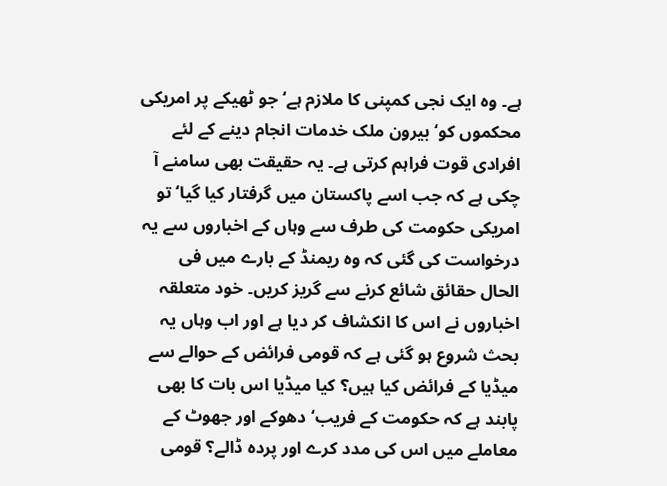ہے۔ وہ ایک نجی کمپنی کا ملازم ہے‘ جو ٹھیکے پر امریکی محکموں کو‘ بیرون ملک خدمات انجام دینے کے لئے افرادی قوت فراہم کرتی ہے۔ یہ حقیقت بھی سامنے آ چکی ہے کہ جب اسے پاکستان میں گرفتار کیا گیا‘ تو امریکی حکومت کی طرف سے وہاں کے اخباروں سے یہ درخواست کی گئی کہ وہ ریمنڈ کے بارے میں فی الحال حقائق شائع کرنے سے گریز کریں۔ خود متعلقہ اخباروں نے اس کا انکشاف کر دیا ہے اور اب وہاں یہ بحث شروع ہو گئی ہے کہ قومی فرائض کے حوالے سے میڈیا کے فرائض کیا ہیں؟ کیا میڈیا اس بات کا بھی پابند ہے کہ حکومت کے فریب‘ دھوکے اور جھوٹ کے معاملے میں اس کی مدد کرے اور پردہ ڈالے؟ قومی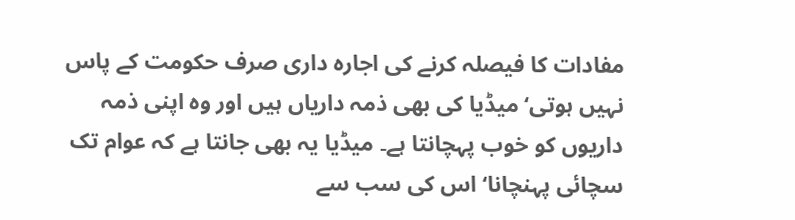مفادات کا فیصلہ کرنے کی اجارہ داری صرف حکومت کے پاس نہیں ہوتی‘ میڈیا کی بھی ذمہ داریاں ہیں اور وہ اپنی ذمہ داریوں کو خوب پہچانتا ہے۔ میڈیا یہ بھی جانتا ہے کہ عوام تک سچائی پہنچانا‘ اس کی سب سے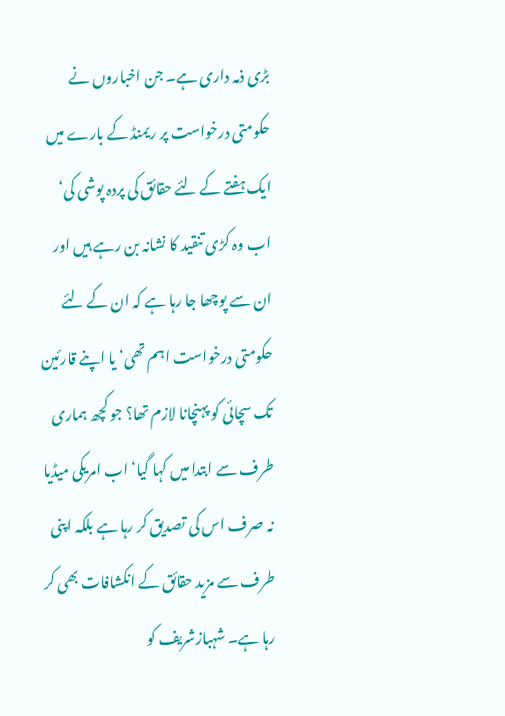بڑی ذمہ داری ہے۔ جن اخباروں نے حکومتی درخواست پر ریمنڈ کے بارے میں ایک ہفتے کے لئے حقائق کی پردہ پوشی کی‘ اب وہ کڑی تنقید کا نشانہ بن رہے ہیں اور ان سے پوچھا جا رہا ہے کہ ان کے لئے حکومتی درخواست اہم تھی‘ یا اپنے قارئین تک سچائی کو پہنچانا لازم تھا؟ جو کچھ ہماری طرف سے ابتدا میں کہا گیا‘ اب امریکی میڈیا نہ صرف اس کی تصدیق کر رہا ہے بلکہ اپنی طرف سے مزید حقائق کے انکشافات بھی کر رہا ہے۔ شہبازشریف کو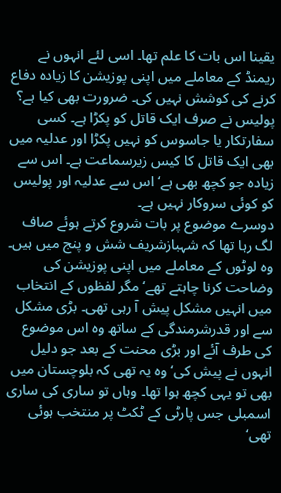یقینا اس بات کا علم تھا۔ اسی لئے انہوں نے ریمنڈ کے معاملے میں اپنی پوزیشن کا زیادہ دفاع کرنے کی کوشش نہیں کی۔ ضرورت بھی کیا ہے؟ پولیس نے صرف ایک قاتل کو پکڑا ہے۔ کسی سفارتکار یا جاسوس کو نہیں پکڑا اور عدلیہ میں بھی ایک قاتل کا کیس زیرسماعت ہے۔ اس سے زیادہ جو کچھ بھی ہے‘ اس سے عدلیہ اور پولیس کو کوئی سروکار نہیں ہے۔
دوسرے موضوع پر بات شروع کرتے ہوئے صاف لگ رہا تھا کہ شہبازشریف شش و پنج میں ہیں۔ وہ لوٹوں کے معاملے میں اپنی پوزیشن کی وضاحت کرنا چاہتے تھے‘ مگر لفظوں کے انتخاب میں انہیں مشکل پیش آ رہی تھی۔ بڑی مشکل سے اور قدرشرمندگی کے ساتھ وہ اس موضوع کی طرف آئے اور بڑی محنت کے بعد جو دلیل انہوں نے پیش کی‘ وہ یہ تھی کہ بلوچستان میں بھی تو یہی کچھ ہوا تھا۔ وہاں تو ساری کی ساری اسمبلی جس پارٹی کے ٹکٹ پر منتخب ہوئی تھی‘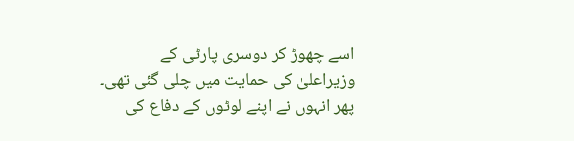اسے چھوڑ کر دوسری پارٹی کے وزیراعلیٰ کی حمایت میں چلی گئی تھی۔ پھر انہوں نے اپنے لوٹوں کے دفاع کی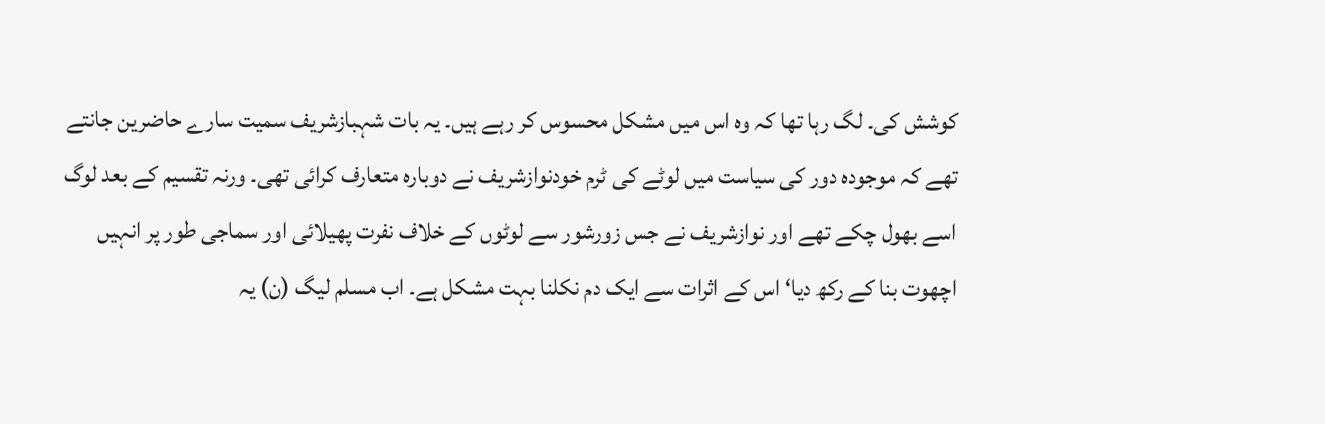کوشش کی۔ لگ رہا تھا کہ وہ اس میں مشکل محسوس کر رہے ہیں۔ یہ بات شہبازشریف سمیت سارے حاضرین جانتے تھے کہ موجودہ دور کی سیاست میں لوٹے کی ٹرم خودنوازشریف نے دوبارہ متعارف کرائی تھی۔ ورنہ تقسیم کے بعد لوگ اسے بھول چکے تھے اور نوازشریف نے جس زورشور سے لوٹوں کے خلاف نفرت پھیلائی اور سماجی طور پر انہیں اچھوت بنا کے رکھ دیا‘ اس کے اثرات سے ایک دم نکلنا بہت مشکل ہے۔ اب مسلم لیگ (ن) یہ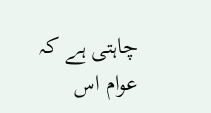چاہتی ہے کہ عوام اس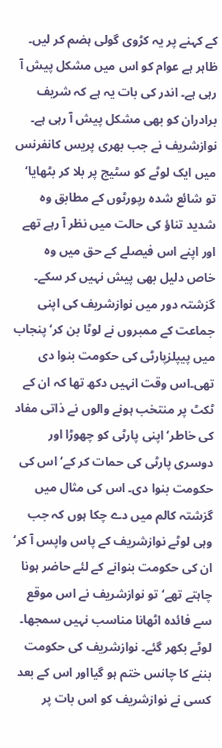کے کہنے پر یہ کڑوی گولی ہضم کر لیں۔ ظاہر ہے عوام کو اس میں مشکل پیش آ رہی ہے۔ اندر کی بات یہ ہے کہ شریف برادران کو بھی مشکل پیش آ رہی ہے۔ نوازشریف نے جب بھری پریس کانفرنس میں ایک لوٹے کو سٹیج پر بلا کر بٹھایا‘ تو شائع شدہ رپورٹوں کے مطابق وہ شدید تناؤ کی حالت میں نظر آ رہے تھے اور اپنے اس فیصلے کے حق میں وہ خاص دلیل بھی پیش نہیں کر سکے۔ گزشتہ دور میں نوازشریف کی اپنی جماعت کے ممبروں نے لوٹا بن کر‘ پنجاب میں پیپلزپارٹی کی حکومت بنوا دی تھی۔اس وقت انہیں دکھ تھا کہ ان کے ٹکٹ پر منتخب ہونے والوں نے ذاتی مفاد کی خاطر‘ اپنی پارٹی کو چھوڑا اور دوسری پارٹی کی حمات کر کے‘ اس کی حکومت بنوا دی۔ اس کی مثال میں گزشتہ کالم میں دے چکا ہوں کہ جب وہی لوٹے نوازشریف کے پاس واپس آ کر‘ ان کی حکومت بنوانے کے لئے حاضر ہونا چاہتے تھے‘ تو نوازشریف نے اس موقع سے فائدہ اٹھانا مناسب نہیں سمجھا۔ لوٹے بکھر گئے۔ نوازشریف کی حکومت بننے کا چانس ختم ہو گیااور اس کے بعد کسی نے نوازشریف کو اس بات پر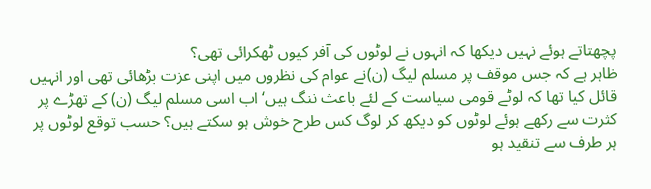پچھتاتے ہوئے نہیں دیکھا کہ انہوں نے لوٹوں کی آفر کیوں ٹھکرائی تھی؟
ظاہر ہے کہ جس موقف پر مسلم لیگ (ن)نے عوام کی نظروں میں اپنی عزت بڑھائی تھی اور انہیں قائل کیا تھا کہ لوٹے قومی سیاست کے لئے باعث ننگ ہیں‘ اب اسی مسلم لیگ (ن) کے تھڑے پر کثرت سے رکھے ہوئے لوٹوں کو دیکھ کر لوگ کس طرح خوش ہو سکتے ہیں؟ حسب توقع لوٹوں پر ہر طرف سے تنقید ہو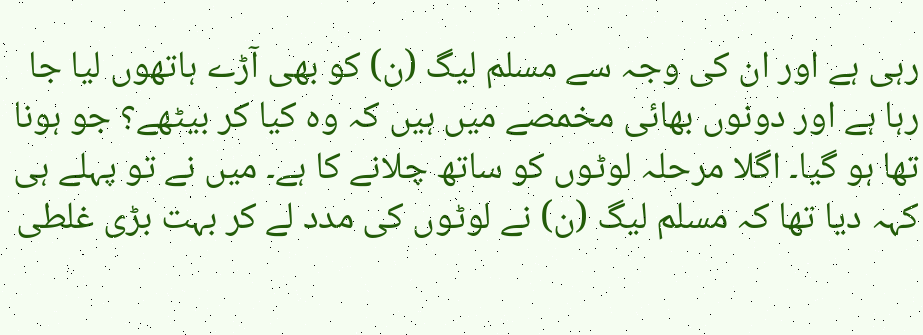رہی ہے اور ان کی وجہ سے مسلم لیگ (ن) کو بھی آڑے ہاتھوں لیا جا رہا ہے اور دونوں بھائی مخمصے میں ہیں کہ وہ کیا کر بیٹھے؟ جو ہونا تھا ہو گیا۔ اگلا مرحلہ لوٹوں کو ساتھ چلانے کا ہے۔ میں نے تو پہلے ہی کہہ دیا تھا کہ مسلم لیگ (ن) نے لوٹوں کی مدد لے کر بہت بڑی غلطی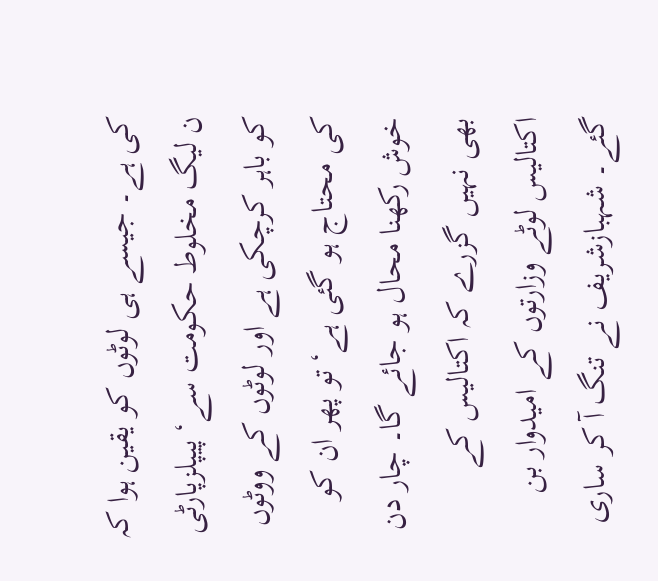کی ہے۔ جیسے ہی لوٹوں کو یقین ہوا کہ ن لیگ مخلوط حکومت سے‘ پیپلزپارٹی کو باہر کرچکی ہے اور لوٹوں کے ووٹوں کی محتاج ہو گئی ہے‘ تو پھر ان کو خوش رکھنا محال ہو جائے گا۔ چار دن بھی نہیں گزرے کہ اکتالیس کے اکتالیس لوٹے وزارتوں کے امیدوار بن گئے۔ شہبازشریف نے تنگ آ کر ساری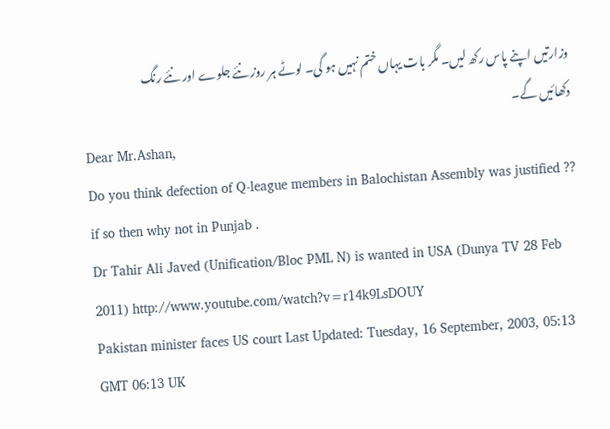وزارتیں اپنے پاس رکھ لیں۔ مگر بات یہاں ختم نہیں ہو گی۔ لوٹے ہر روز نئے جلوے اور نئے رنگ دکھائیں گے۔
Dear Mr.Ashan,
Do you think defection of Q-league members in Balochistan Assembly was justified ?? if so then why not in Punjab .
Dr Tahir Ali Javed (Unification/Bloc PML N) is wanted in USA (Dunya TV 28 Feb 2011) http://www.youtube.com/watch?v=r14k9LsDOUY
Pakistan minister faces US court Last Updated: Tuesday, 16 September, 2003, 05:13 GMT 06:13 UK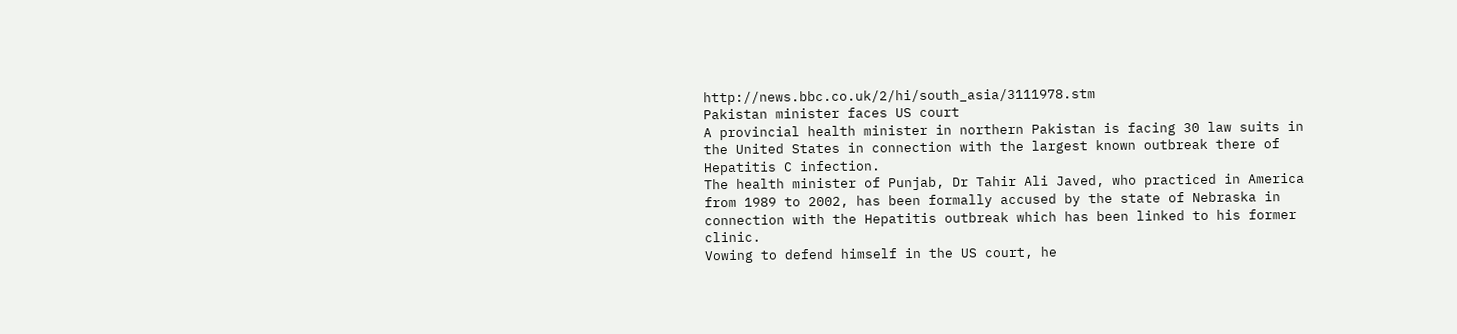http://news.bbc.co.uk/2/hi/south_asia/3111978.stm
Pakistan minister faces US court
A provincial health minister in northern Pakistan is facing 30 law suits in the United States in connection with the largest known outbreak there of Hepatitis C infection.
The health minister of Punjab, Dr Tahir Ali Javed, who practiced in America from 1989 to 2002, has been formally accused by the state of Nebraska in connection with the Hepatitis outbreak which has been linked to his former clinic.
Vowing to defend himself in the US court, he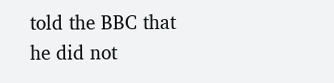told the BBC that he did not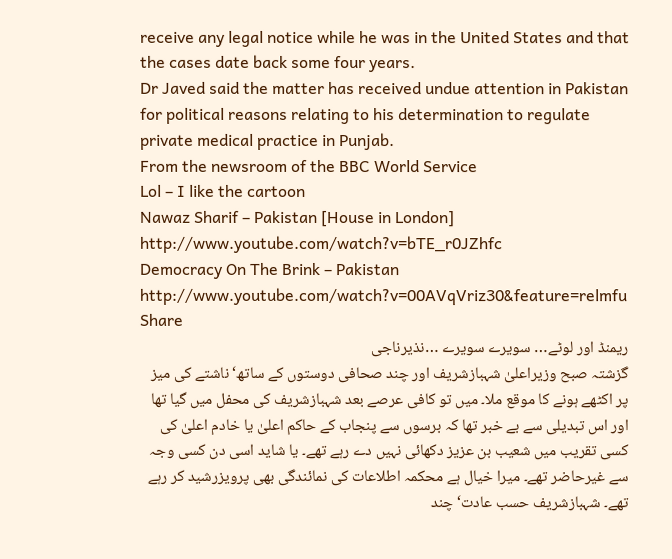receive any legal notice while he was in the United States and that the cases date back some four years.
Dr Javed said the matter has received undue attention in Pakistan for political reasons relating to his determination to regulate private medical practice in Punjab.
From the newsroom of the BBC World Service
Lol – I like the cartoon
Nawaz Sharif – Pakistan [House in London]
http://www.youtube.com/watch?v=bTE_r0JZhfc
Democracy On The Brink – Pakistan
http://www.youtube.com/watch?v=00AVqVriz30&feature=relmfu
Share
ریمنڈ اور لوٹے… سویرے سویرے …نذیرناجی
گزشتہ صبح وزیراعلیٰ شہبازشریف اور چند صحافی دوستوں کے ساتھ‘ ناشتے کی میز پر اکٹھے ہونے کا موقع ملا۔ میں تو کافی عرصے بعد شہبازشریف کی محفل میں گیا تھا اور اس تبدیلی سے بے خبر تھا کہ برسوں سے پنجاب کے حاکم اعلیٰ یا خادم اعلیٰ کی کسی تقریب میں شعیب بن عزیز دکھائی نہیں دے رہے تھے۔ یا شاید اسی دن کسی وجہ سے غیرحاضر تھے۔ میرا خیال ہے محکمہ اطلاعات کی نمائندگی بھی پرویزرشید کر رہے تھے۔ شہبازشریف حسب عادت‘ چند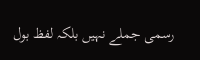رسمی جملے نہیں بلکہ لفظ بول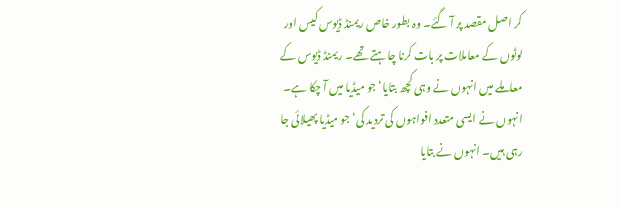کر اصل مقصد پر آ گئے۔ وہ بطور خاص ریمنڈ ڈیوس کیس اور لوٹوں کے معاملات پر بات کرنا چاہتے تھے۔ ریمنڈ ڈیوس کے معاملے میں انہوں نے وہی کچھ بتایا‘ جو میڈیا میں آ چکا ہے۔ انہوں نے ایسی متعدد افواہوں کی تردید کی‘ جو میڈیا پھیلائی جا رہی ہیں۔ انہوں نے بتایا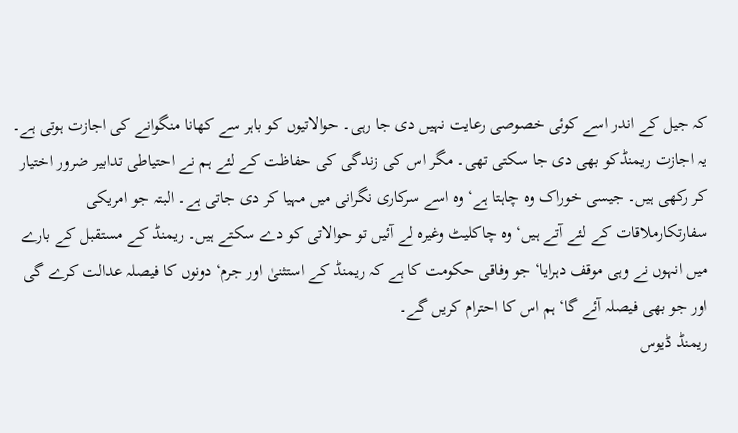کہ جیل کے اندر اسے کوئی خصوصی رعایت نہیں دی جا رہی۔ حوالاتیوں کو باہر سے کھانا منگوانے کی اجازت ہوتی ہے۔ یہ اجازت ریمنڈکو بھی دی جا سکتی تھی۔ مگر اس کی زندگی کی حفاظت کے لئے ہم نے احتیاطی تدابیر ضرور اختیار کر رکھی ہیں۔ جیسی خوراک وہ چاہتا ہے‘ وہ اسے سرکاری نگرانی میں مہیا کر دی جاتی ہے۔ البتہ جو امریکی سفارتکارملاقات کے لئے آتے ہیں‘ وہ چاکلیٹ وغیرہ لے آئیں تو حوالاتی کو دے سکتے ہیں۔ ریمنڈ کے مستقبل کے بارے میں انہوں نے وہی موقف دہرایا‘ جو وفاقی حکومت کا ہے کہ ریمنڈ کے استثنیٰ اور جرم‘ دونوں کا فیصلہ عدالت کرے گی اور جو بھی فیصلہ آئے گا‘ ہم اس کا احترام کریں گے۔
ریمنڈ ڈیوس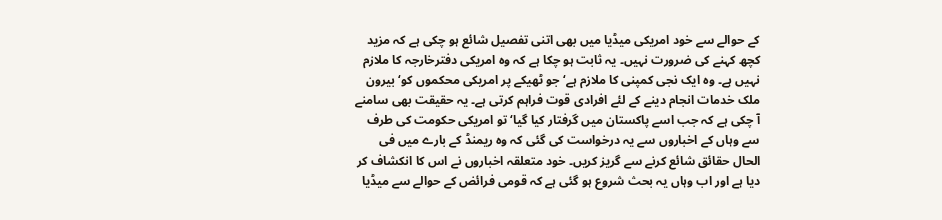کے حوالے سے خود امریکی میڈیا میں بھی اتنی تفصیل شائع ہو چکی ہے کہ مزید کچھ کہنے کی ضرورت نہیں۔ یہ ثابت ہو چکا ہے کہ وہ امریکی دفترخارجہ کا ملازم نہیں ہے۔ وہ ایک نجی کمپنی کا ملازم ہے‘ جو ٹھیکے پر امریکی محکموں کو‘ بیرون ملک خدمات انجام دینے کے لئے افرادی قوت فراہم کرتی ہے۔ یہ حقیقت بھی سامنے آ چکی ہے کہ جب اسے پاکستان میں گرفتار کیا گیا‘ تو امریکی حکومت کی طرف سے وہاں کے اخباروں سے یہ درخواست کی گئی کہ وہ ریمنڈ کے بارے میں فی الحال حقائق شائع کرنے سے گریز کریں۔ خود متعلقہ اخباروں نے اس کا انکشاف کر دیا ہے اور اب وہاں یہ بحث شروع ہو گئی ہے کہ قومی فرائض کے حوالے سے میڈیا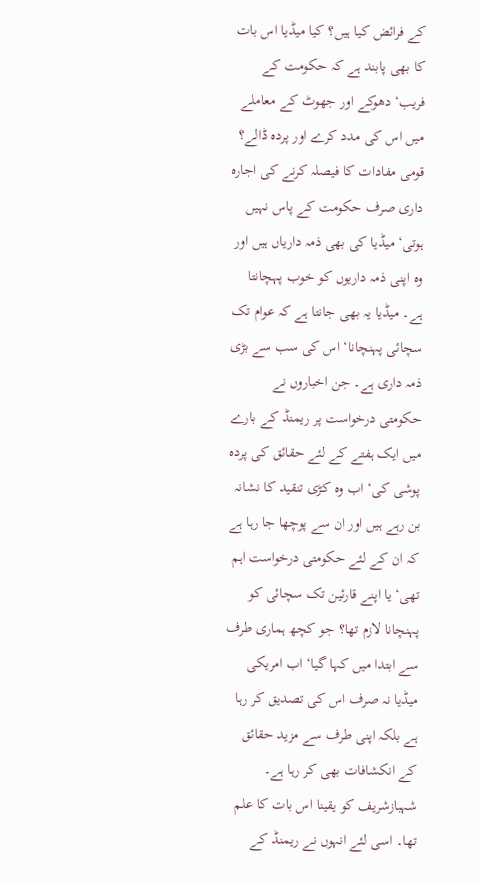کے فرائض کیا ہیں؟ کیا میڈیا اس بات کا بھی پابند ہے کہ حکومت کے فریب‘ دھوکے اور جھوٹ کے معاملے میں اس کی مدد کرے اور پردہ ڈالے؟ قومی مفادات کا فیصلہ کرنے کی اجارہ داری صرف حکومت کے پاس نہیں ہوتی‘ میڈیا کی بھی ذمہ داریاں ہیں اور وہ اپنی ذمہ داریوں کو خوب پہچانتا ہے۔ میڈیا یہ بھی جانتا ہے کہ عوام تک سچائی پہنچانا‘ اس کی سب سے بڑی ذمہ داری ہے۔ جن اخباروں نے حکومتی درخواست پر ریمنڈ کے بارے میں ایک ہفتے کے لئے حقائق کی پردہ پوشی کی‘ اب وہ کڑی تنقید کا نشانہ بن رہے ہیں اور ان سے پوچھا جا رہا ہے کہ ان کے لئے حکومتی درخواست اہم تھی‘ یا اپنے قارئین تک سچائی کو پہنچانا لازم تھا؟ جو کچھ ہماری طرف سے ابتدا میں کہا گیا‘ اب امریکی میڈیا نہ صرف اس کی تصدیق کر رہا ہے بلکہ اپنی طرف سے مزید حقائق کے انکشافات بھی کر رہا ہے۔ شہبازشریف کو یقینا اس بات کا علم تھا۔ اسی لئے انہوں نے ریمنڈ کے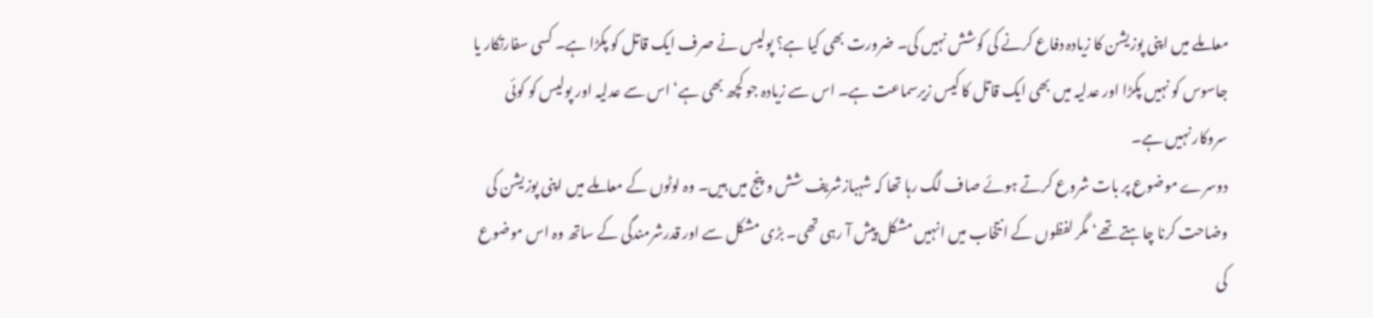معاملے میں اپنی پوزیشن کا زیادہ دفاع کرنے کی کوشش نہیں کی۔ ضرورت بھی کیا ہے؟ پولیس نے صرف ایک قاتل کو پکڑا ہے۔ کسی سفارتکار یا جاسوس کو نہیں پکڑا اور عدلیہ میں بھی ایک قاتل کا کیس زیرسماعت ہے۔ اس سے زیادہ جو کچھ بھی ہے‘ اس سے عدلیہ اور پولیس کو کوئی سروکار نہیں ہے۔
دوسرے موضوع پر بات شروع کرتے ہوئے صاف لگ رہا تھا کہ شہبازشریف شش و پنج میں ہیں۔ وہ لوٹوں کے معاملے میں اپنی پوزیشن کی وضاحت کرنا چاہتے تھے‘ مگر لفظوں کے انتخاب میں انہیں مشکل پیش آ رہی تھی۔ بڑی مشکل سے اور قدرشرمندگی کے ساتھ وہ اس موضوع کی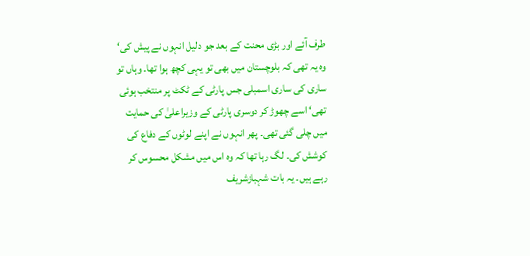طرف آئے اور بڑی محنت کے بعد جو دلیل انہوں نے پیش کی‘ وہ یہ تھی کہ بلوچستان میں بھی تو یہی کچھ ہوا تھا۔ وہاں تو ساری کی ساری اسمبلی جس پارٹی کے ٹکٹ پر منتخب ہوئی تھی‘ اسے چھوڑ کر دوسری پارٹی کے وزیراعلیٰ کی حمایت میں چلی گئی تھی۔ پھر انہوں نے اپنے لوٹوں کے دفاع کی کوشش کی۔ لگ رہا تھا کہ وہ اس میں مشکل محسوس کر رہے ہیں۔ یہ بات شہبازشریف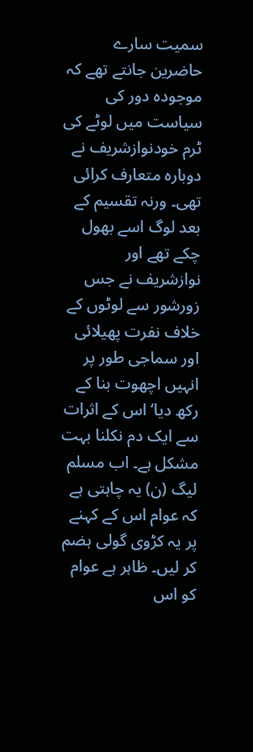سمیت سارے حاضرین جانتے تھے کہ موجودہ دور کی سیاست میں لوٹے کی ٹرم خودنوازشریف نے دوبارہ متعارف کرائی تھی۔ ورنہ تقسیم کے بعد لوگ اسے بھول چکے تھے اور نوازشریف نے جس زورشور سے لوٹوں کے خلاف نفرت پھیلائی اور سماجی طور پر انہیں اچھوت بنا کے رکھ دیا‘ اس کے اثرات سے ایک دم نکلنا بہت مشکل ہے۔ اب مسلم لیگ (ن) یہ چاہتی ہے کہ عوام اس کے کہنے پر یہ کڑوی گولی ہضم کر لیں۔ ظاہر ہے عوام کو اس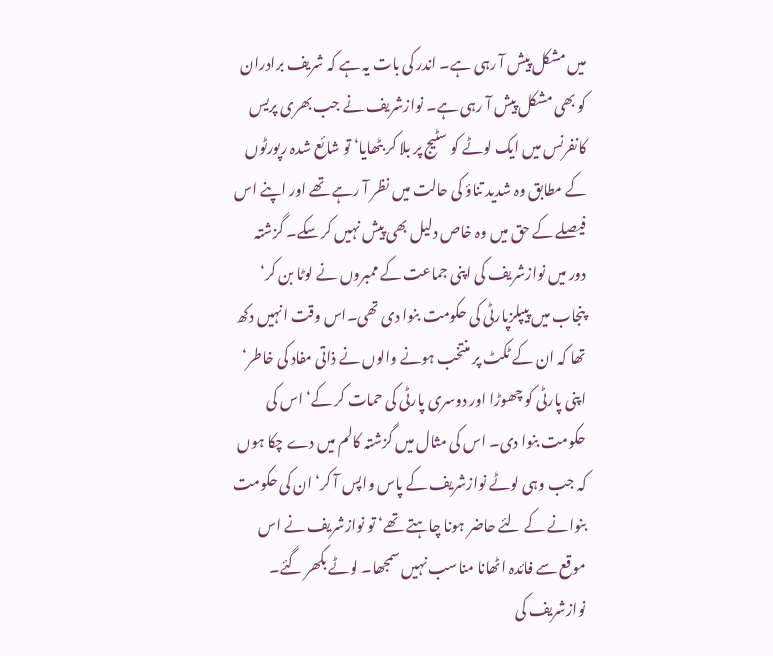میں مشکل پیش آ رہی ہے۔ اندر کی بات یہ ہے کہ شریف برادران کو بھی مشکل پیش آ رہی ہے۔ نوازشریف نے جب بھری پریس کانفرنس میں ایک لوٹے کو سٹیج پر بلا کر بٹھایا‘ تو شائع شدہ رپورٹوں کے مطابق وہ شدید تناؤ کی حالت میں نظر آ رہے تھے اور اپنے اس فیصلے کے حق میں وہ خاص دلیل بھی پیش نہیں کر سکے۔ گزشتہ دور میں نوازشریف کی اپنی جماعت کے ممبروں نے لوٹا بن کر‘ پنجاب میں پیپلزپارٹی کی حکومت بنوا دی تھی۔اس وقت انہیں دکھ تھا کہ ان کے ٹکٹ پر منتخب ہونے والوں نے ذاتی مفاد کی خاطر‘ اپنی پارٹی کو چھوڑا اور دوسری پارٹی کی حمات کر کے‘ اس کی حکومت بنوا دی۔ اس کی مثال میں گزشتہ کالم میں دے چکا ہوں کہ جب وہی لوٹے نوازشریف کے پاس واپس آ کر‘ ان کی حکومت بنوانے کے لئے حاضر ہونا چاہتے تھے‘ تو نوازشریف نے اس موقع سے فائدہ اٹھانا مناسب نہیں سمجھا۔ لوٹے بکھر گئے۔ نوازشریف کی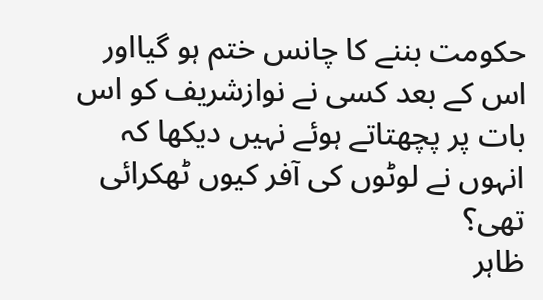حکومت بننے کا چانس ختم ہو گیااور اس کے بعد کسی نے نوازشریف کو اس بات پر پچھتاتے ہوئے نہیں دیکھا کہ انہوں نے لوٹوں کی آفر کیوں ٹھکرائی تھی؟
ظاہر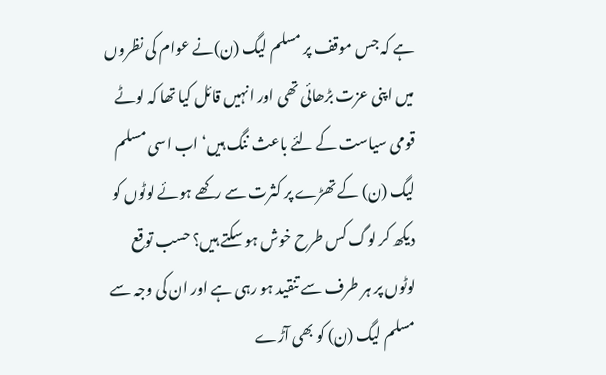ہے کہ جس موقف پر مسلم لیگ (ن)نے عوام کی نظروں میں اپنی عزت بڑھائی تھی اور انہیں قائل کیا تھا کہ لوٹے قومی سیاست کے لئے باعث ننگ ہیں‘ اب اسی مسلم لیگ (ن) کے تھڑے پر کثرت سے رکھے ہوئے لوٹوں کو دیکھ کر لوگ کس طرح خوش ہو سکتے ہیں؟ حسب توقع لوٹوں پر ہر طرف سے تنقید ہو رہی ہے اور ان کی وجہ سے مسلم لیگ (ن) کو بھی آڑے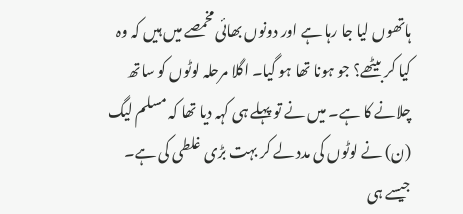ہاتھوں لیا جا رہا ہے اور دونوں بھائی مخمصے میں ہیں کہ وہ کیا کر بیٹھے؟ جو ہونا تھا ہو گیا۔ اگلا مرحلہ لوٹوں کو ساتھ چلانے کا ہے۔ میں نے تو پہلے ہی کہہ دیا تھا کہ مسلم لیگ (ن) نے لوٹوں کی مدد لے کر بہت بڑی غلطی کی ہے۔ جیسے ہی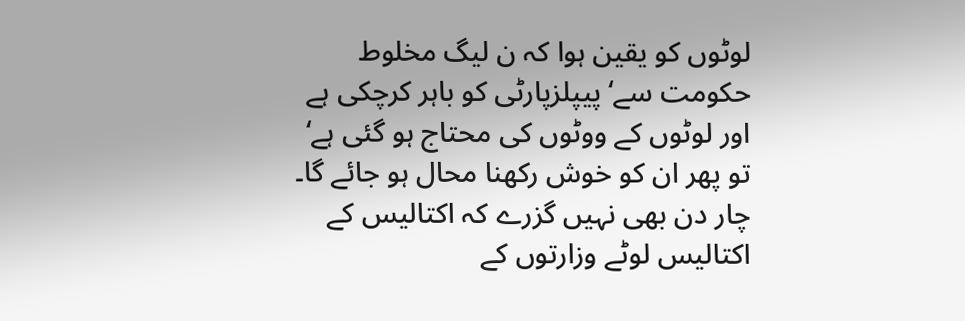لوٹوں کو یقین ہوا کہ ن لیگ مخلوط حکومت سے‘ پیپلزپارٹی کو باہر کرچکی ہے اور لوٹوں کے ووٹوں کی محتاج ہو گئی ہے‘ تو پھر ان کو خوش رکھنا محال ہو جائے گا۔ چار دن بھی نہیں گزرے کہ اکتالیس کے اکتالیس لوٹے وزارتوں کے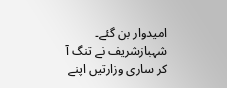امیدوار بن گئے۔ شہبازشریف نے تنگ آ کر ساری وزارتیں اپنے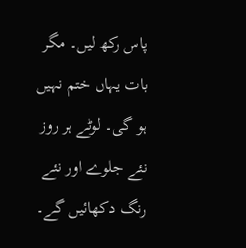پاس رکھ لیں۔ مگر بات یہاں ختم نہیں ہو گی۔ لوٹے ہر روز نئے جلوے اور نئے رنگ دکھائیں گے۔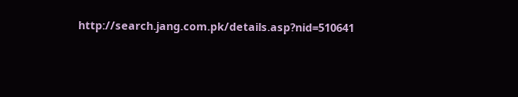http://search.jang.com.pk/details.asp?nid=510641